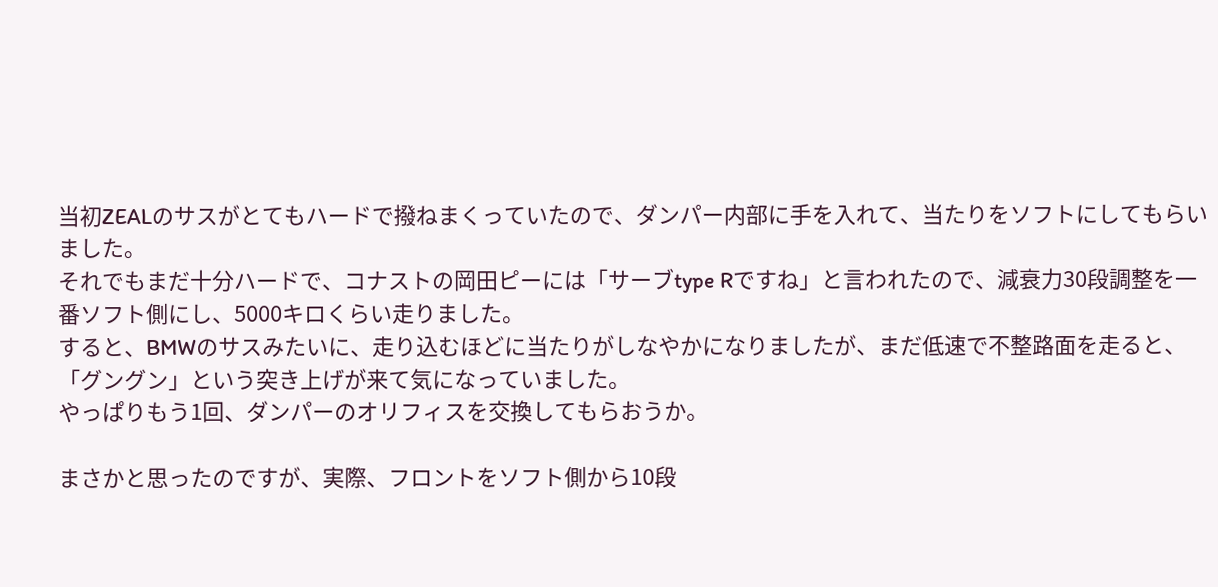当初ZEALのサスがとてもハードで撥ねまくっていたので、ダンパー内部に手を入れて、当たりをソフトにしてもらいました。
それでもまだ十分ハードで、コナストの岡田ピーには「サーブtype Rですね」と言われたので、減衰力30段調整を一番ソフト側にし、5000キロくらい走りました。
すると、BMWのサスみたいに、走り込むほどに当たりがしなやかになりましたが、まだ低速で不整路面を走ると、「グングン」という突き上げが来て気になっていました。
やっぱりもう1回、ダンパーのオリフィスを交換してもらおうか。

まさかと思ったのですが、実際、フロントをソフト側から10段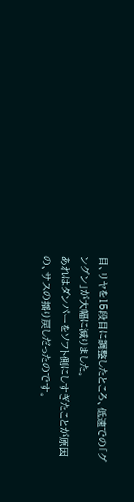目、リヤを15段目に調整したところ、低速での「グングン」が大幅に減りました。
あれはダンパーをソフト側にしすぎたことが原因の、サスの揺り戻しだったのです。